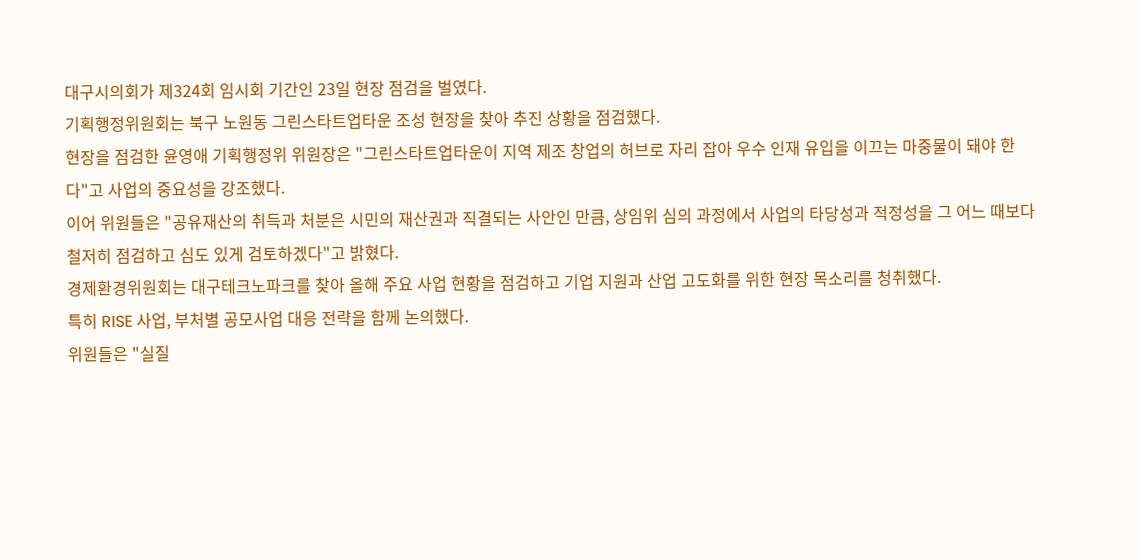대구시의회가 제324회 임시회 기간인 23일 현장 점검을 벌였다.
기획행정위원회는 북구 노원동 그린스타트업타운 조성 현장을 찾아 추진 상황을 점검했다.
현장을 점검한 윤영애 기획행정위 위원장은 "그린스타트업타운이 지역 제조 창업의 허브로 자리 잡아 우수 인재 유입을 이끄는 마중물이 돼야 한다"고 사업의 중요성을 강조했다.
이어 위원들은 "공유재산의 취득과 처분은 시민의 재산권과 직결되는 사안인 만큼, 상임위 심의 과정에서 사업의 타당성과 적정성을 그 어느 때보다 철저히 점검하고 심도 있게 검토하겠다"고 밝혔다.
경제환경위원회는 대구테크노파크를 찾아 올해 주요 사업 현황을 점검하고 기업 지원과 산업 고도화를 위한 현장 목소리를 청취했다.
특히 RISE 사업, 부처별 공모사업 대응 전략을 함께 논의했다.
위원들은 "실질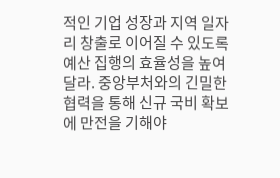적인 기업 성장과 지역 일자리 창출로 이어질 수 있도록 예산 집행의 효율성을 높여달라. 중앙부처와의 긴밀한 협력을 통해 신규 국비 확보에 만전을 기해야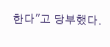한다"고 당부했다.